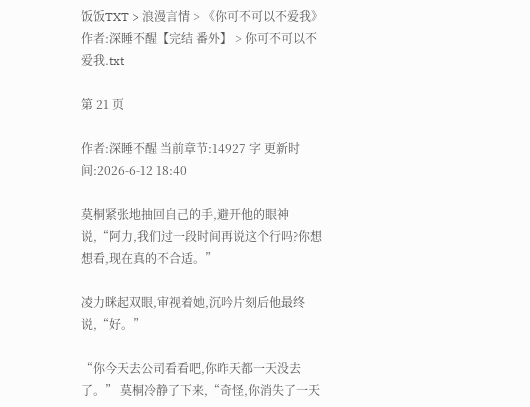饭饭TXT > 浪漫言情 > 《你可不可以不爱我》作者:深睡不醒【完结 番外】 > 你可不可以不爱我.txt

第 21 页

作者:深睡不醒 当前章节:14927 字 更新时间:2026-6-12 18:40

莫桐紧张地抽回自己的手,避开他的眼神说,“阿力,我们过一段时间再说这个行吗?你想想看,现在真的不合适。”

凌力眯起双眼,审视着她,沉吟片刻后他最终说,“好。”

“你今天去公司看看吧,你昨天都一天没去了。” 莫桐冷静了下来,“奇怪,你消失了一天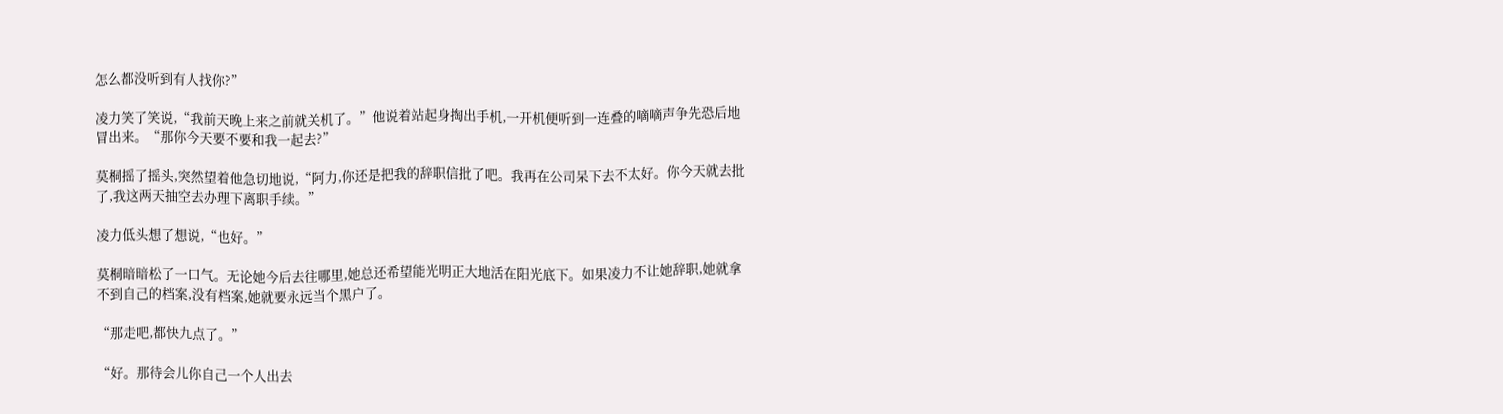怎么都没听到有人找你?”

凌力笑了笑说,“我前天晚上来之前就关机了。”他说着站起身掏出手机,一开机便听到一连叠的嘀嘀声争先恐后地冒出来。“那你今天要不要和我一起去?”

莫桐摇了摇头,突然望着他急切地说,“阿力,你还是把我的辞职信批了吧。我再在公司呆下去不太好。你今天就去批了,我这两天抽空去办理下离职手续。”

凌力低头想了想说,“也好。”

莫桐暗暗松了一口气。无论她今后去往哪里,她总还希望能光明正大地活在阳光底下。如果凌力不让她辞职,她就拿不到自己的档案,没有档案,她就要永远当个黑户了。

“那走吧,都快九点了。”

“好。那待会儿你自己一个人出去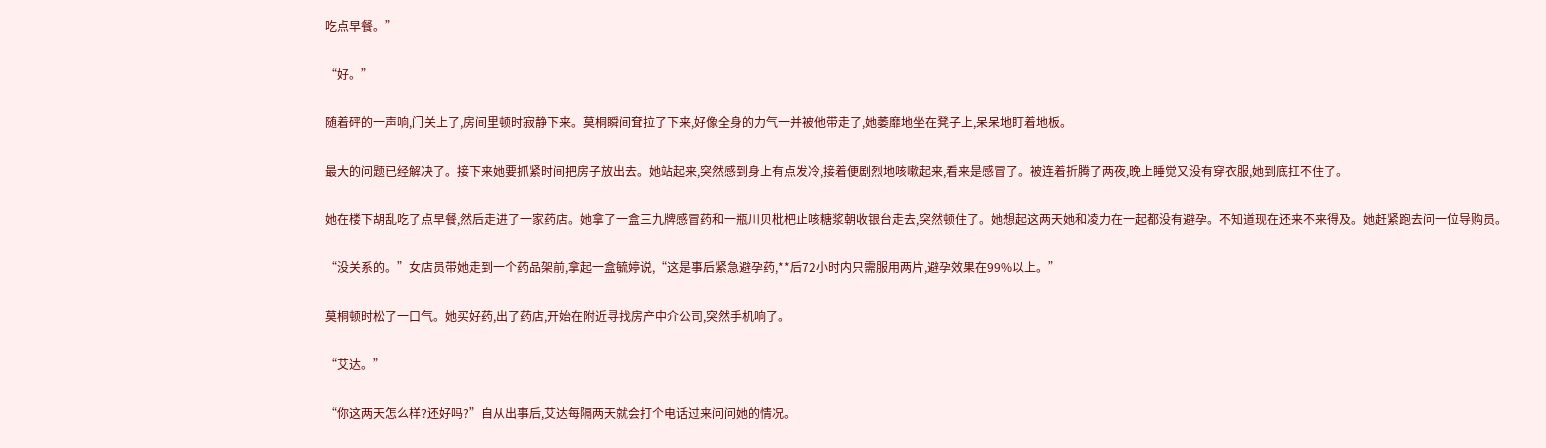吃点早餐。”

“好。”

随着砰的一声响,门关上了,房间里顿时寂静下来。莫桐瞬间耷拉了下来,好像全身的力气一并被他带走了,她萎靡地坐在凳子上,呆呆地盯着地板。

最大的问题已经解决了。接下来她要抓紧时间把房子放出去。她站起来,突然感到身上有点发冷,接着便剧烈地咳嗽起来,看来是感冒了。被连着折腾了两夜,晚上睡觉又没有穿衣服,她到底扛不住了。

她在楼下胡乱吃了点早餐,然后走进了一家药店。她拿了一盒三九牌感冒药和一瓶川贝枇杷止咳糖浆朝收银台走去,突然顿住了。她想起这两天她和凌力在一起都没有避孕。不知道现在还来不来得及。她赶紧跑去问一位导购员。

“没关系的。”女店员带她走到一个药品架前,拿起一盒毓婷说,“这是事后紧急避孕药,**后72小时内只需服用两片,避孕效果在99%以上。”

莫桐顿时松了一口气。她买好药,出了药店,开始在附近寻找房产中介公司,突然手机响了。

“艾达。”

“你这两天怎么样?还好吗?”自从出事后,艾达每隔两天就会打个电话过来问问她的情况。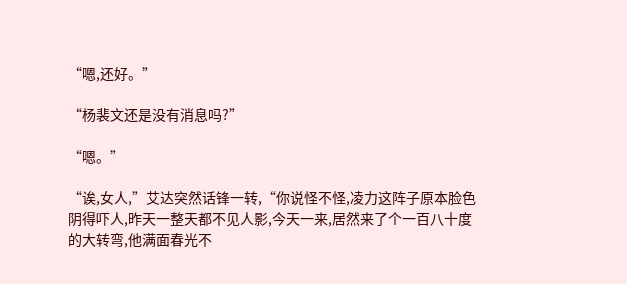“嗯,还好。”

“杨裴文还是没有消息吗?”

“嗯。”

“诶,女人,”艾达突然话锋一转,“你说怪不怪,凌力这阵子原本脸色阴得吓人,昨天一整天都不见人影,今天一来,居然来了个一百八十度的大转弯,他满面春光不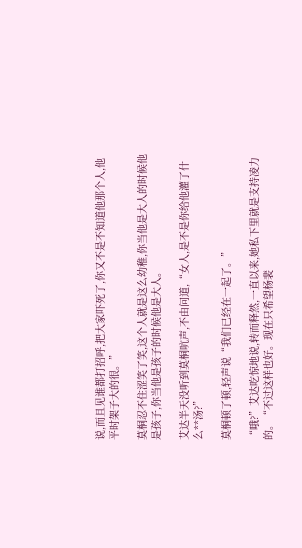说,而且见谁都打招呼,把大家吓死了,你又不是不知道他那个人,他平时架子大的很。”

莫桐忍不住涩笑了笑,这个人就是这么幼稚,你当他是大人的时候他是孩子,你当他是孩子的时候他是大人。

艾达半天没听到莫桐吭声,不由问道,“女人,是不是你给他灌了什么**汤?”

莫桐顿了顿,轻声说“我们已经在一起了。”

“哦?”艾达吃惊地说,转而释然,一直以来,她私下里就是支持凌力的。“不过这样也好。现在只希望杨裴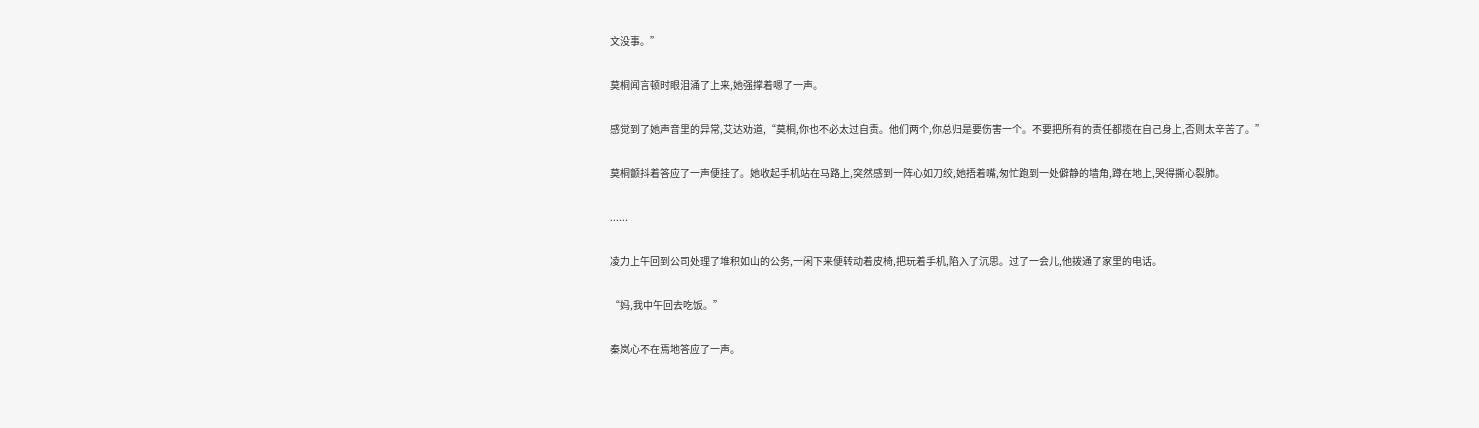文没事。”

莫桐闻言顿时眼泪涌了上来,她强撑着嗯了一声。

感觉到了她声音里的异常,艾达劝道,“莫桐,你也不必太过自责。他们两个,你总归是要伤害一个。不要把所有的责任都揽在自己身上,否则太辛苦了。”

莫桐颤抖着答应了一声便挂了。她收起手机站在马路上,突然感到一阵心如刀绞,她捂着嘴,匆忙跑到一处僻静的墙角,蹲在地上,哭得撕心裂肺。

......

凌力上午回到公司处理了堆积如山的公务,一闲下来便转动着皮椅,把玩着手机,陷入了沉思。过了一会儿,他拨通了家里的电话。

“妈,我中午回去吃饭。”

秦岚心不在焉地答应了一声。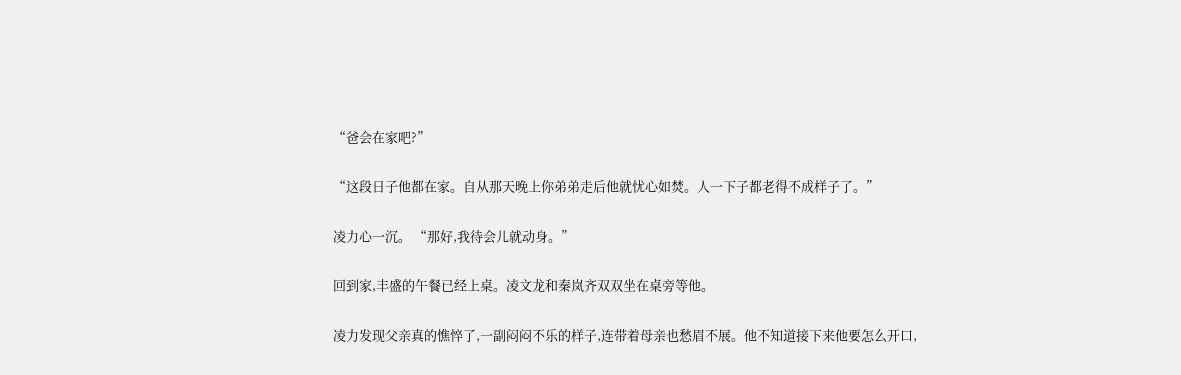“爸会在家吧?”

“这段日子他都在家。自从那天晚上你弟弟走后他就忧心如焚。人一下子都老得不成样子了。”

凌力心一沉。 “那好,我待会儿就动身。”

回到家,丰盛的午餐已经上桌。凌文龙和秦岚齐双双坐在桌旁等他。

凌力发现父亲真的憔悴了,一副闷闷不乐的样子,连带着母亲也愁眉不展。他不知道接下来他要怎么开口,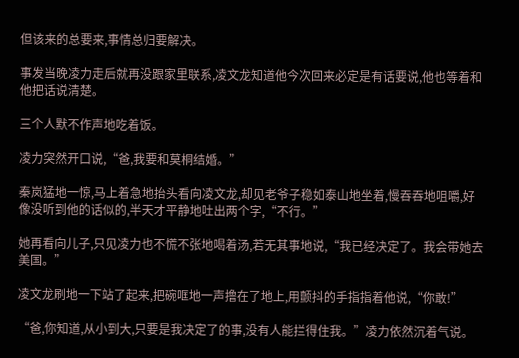但该来的总要来,事情总归要解决。

事发当晚凌力走后就再没跟家里联系,凌文龙知道他今次回来必定是有话要说,他也等着和他把话说清楚。

三个人默不作声地吃着饭。

凌力突然开口说,“爸,我要和莫桐结婚。”

秦岚猛地一惊,马上着急地抬头看向凌文龙,却见老爷子稳如泰山地坐着,慢吞吞地咀嚼,好像没听到他的话似的,半天才平静地吐出两个字,“不行。”

她再看向儿子,只见凌力也不慌不张地喝着汤,若无其事地说,“我已经决定了。我会带她去美国。”

凌文龙刷地一下站了起来,把碗哐地一声撸在了地上,用颤抖的手指指着他说,“你敢!”

“爸,你知道,从小到大,只要是我决定了的事,没有人能拦得住我。”凌力依然沉着气说。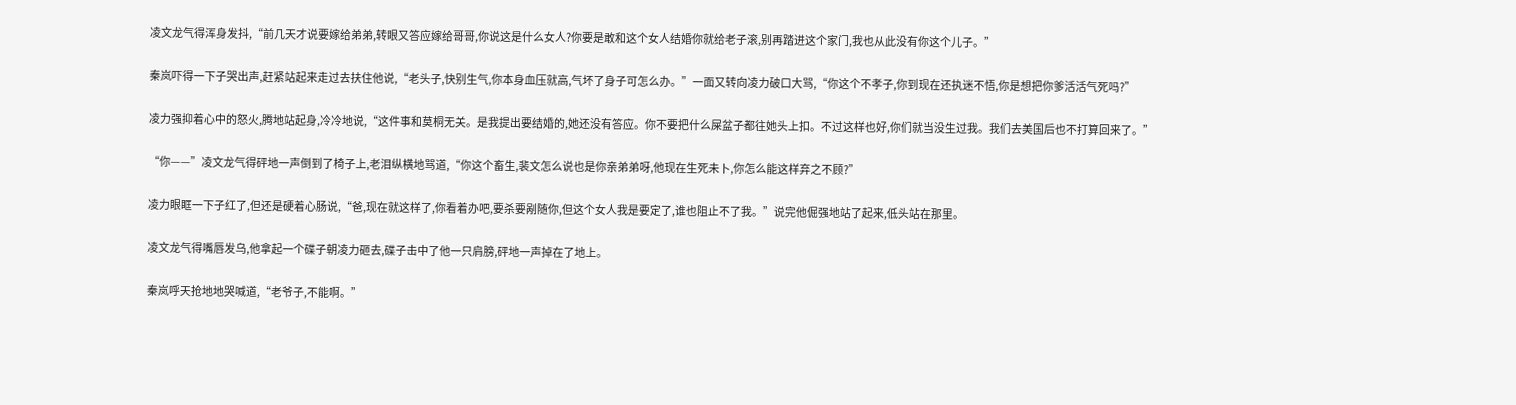凌文龙气得浑身发抖,“前几天才说要嫁给弟弟,转眼又答应嫁给哥哥,你说这是什么女人?你要是敢和这个女人结婚你就给老子滚,别再踏进这个家门,我也从此没有你这个儿子。”

秦岚吓得一下子哭出声,赶紧站起来走过去扶住他说,“老头子,快别生气,你本身血压就高,气坏了身子可怎么办。”一面又转向凌力破口大骂,“你这个不孝子,你到现在还执迷不悟,你是想把你爹活活气死吗?”

凌力强抑着心中的怒火,腾地站起身,冷冷地说,“这件事和莫桐无关。是我提出要结婚的,她还没有答应。你不要把什么屎盆子都往她头上扣。不过这样也好,你们就当没生过我。我们去美国后也不打算回来了。”

“你——”凌文龙气得砰地一声倒到了椅子上,老泪纵横地骂道,“你这个畜生,裴文怎么说也是你亲弟弟呀,他现在生死未卜,你怎么能这样弃之不顾?”

凌力眼眶一下子红了,但还是硬着心肠说,“爸,现在就这样了,你看着办吧,要杀要剐随你,但这个女人我是要定了,谁也阻止不了我。”说完他倔强地站了起来,低头站在那里。

凌文龙气得嘴唇发乌,他拿起一个碟子朝凌力砸去,碟子击中了他一只肩膀,砰地一声掉在了地上。

秦岚呼天抢地地哭喊道,“老爷子,不能啊。”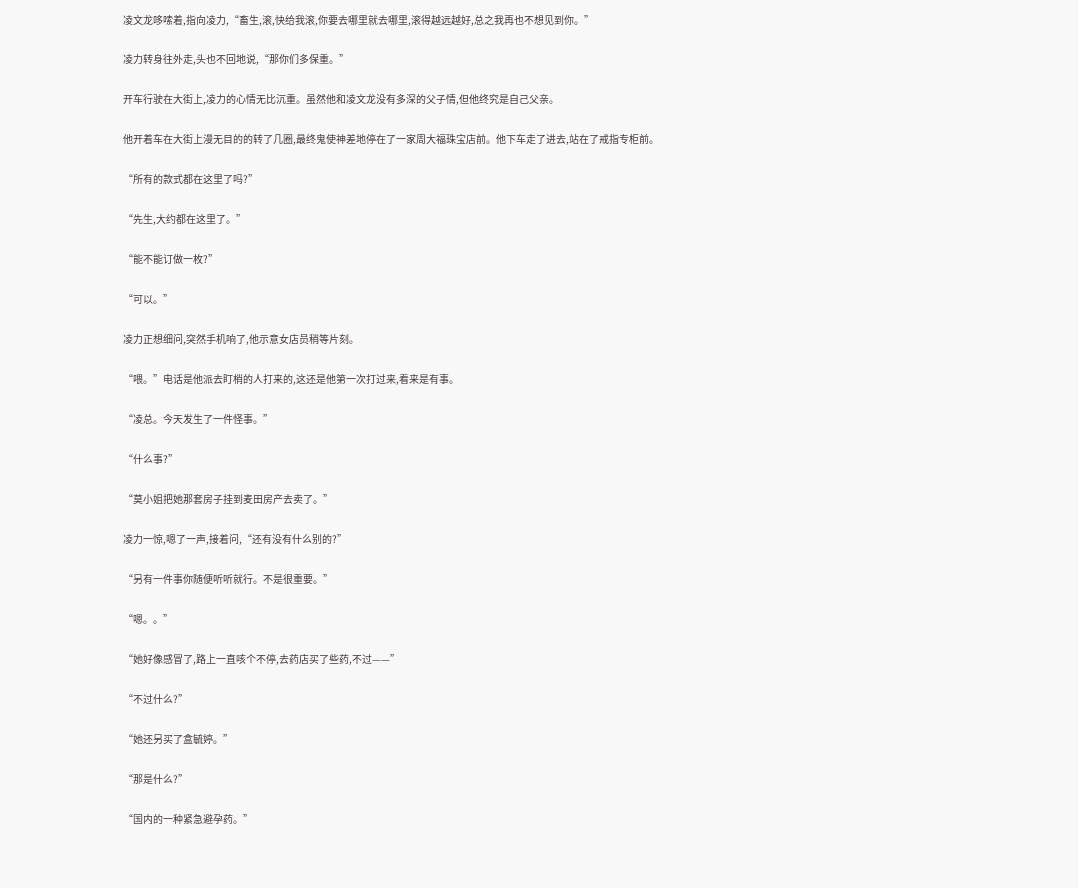凌文龙哆嗦着,指向凌力,“畜生,滚,快给我滚,你要去哪里就去哪里,滚得越远越好,总之我再也不想见到你。”

凌力转身往外走,头也不回地说,“那你们多保重。”

开车行驶在大街上,凌力的心情无比沉重。虽然他和凌文龙没有多深的父子情,但他终究是自己父亲。

他开着车在大街上漫无目的的转了几圈,最终鬼使神差地停在了一家周大福珠宝店前。他下车走了进去,站在了戒指专柜前。

“所有的款式都在这里了吗?”

“先生,大约都在这里了。”

“能不能订做一枚?”

“可以。”

凌力正想细问,突然手机响了,他示意女店员稍等片刻。

“喂。”电话是他派去盯梢的人打来的,这还是他第一次打过来,看来是有事。

“凌总。今天发生了一件怪事。”

“什么事?”

“莫小姐把她那套房子挂到麦田房产去卖了。”

凌力一惊,嗯了一声,接着问,“还有没有什么别的?”

“另有一件事你随便听听就行。不是很重要。”

“嗯。。”

“她好像感冒了,路上一直咳个不停,去药店买了些药,不过——”

“不过什么?”

“她还另买了盒毓婷。”

“那是什么?”

“国内的一种紧急避孕药。”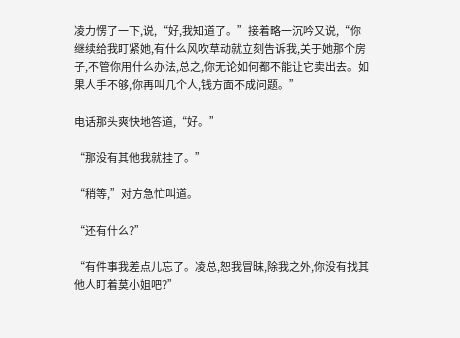凌力愣了一下,说,“好,我知道了。”接着略一沉吟又说,“你继续给我盯紧她,有什么风吹草动就立刻告诉我,关于她那个房子,不管你用什么办法,总之,你无论如何都不能让它卖出去。如果人手不够,你再叫几个人,钱方面不成问题。”

电话那头爽快地答道,“好。”

“那没有其他我就挂了。”

“稍等,”对方急忙叫道。

“还有什么?”

“有件事我差点儿忘了。凌总,恕我冒昧,除我之外,你没有找其他人盯着莫小姐吧?”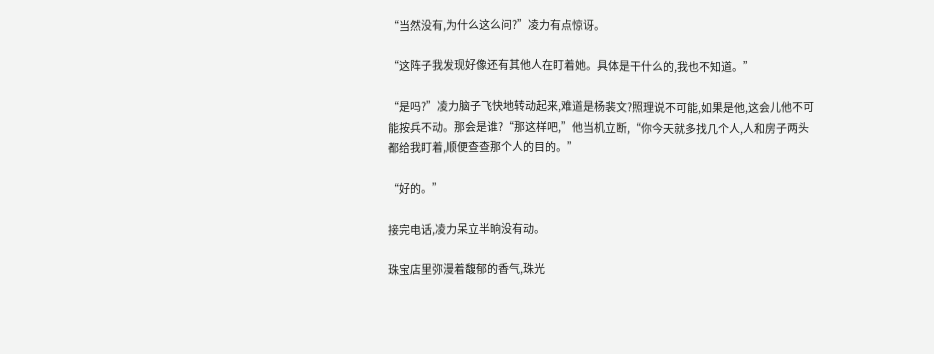“当然没有,为什么这么问?”凌力有点惊讶。

“这阵子我发现好像还有其他人在盯着她。具体是干什么的,我也不知道。”

“是吗?”凌力脑子飞快地转动起来,难道是杨裴文?照理说不可能,如果是他,这会儿他不可能按兵不动。那会是谁?“那这样吧,”他当机立断,“你今天就多找几个人,人和房子两头都给我盯着,顺便查查那个人的目的。”

“好的。”

接完电话,凌力呆立半晌没有动。

珠宝店里弥漫着馥郁的香气,珠光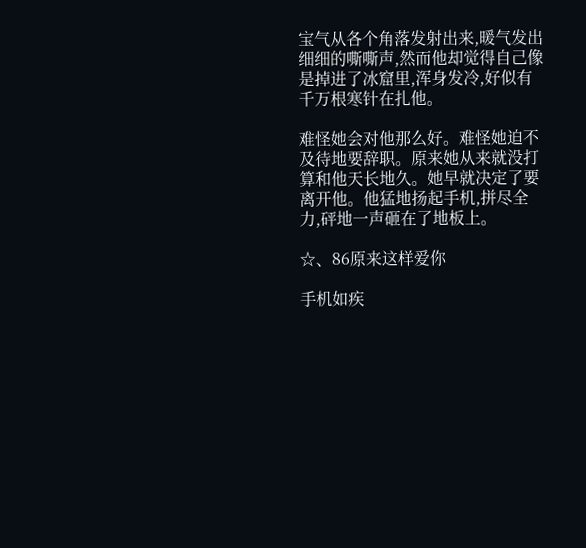宝气从各个角落发射出来,暖气发出细细的嘶嘶声,然而他却觉得自己像是掉进了冰窟里,浑身发冷,好似有千万根寒针在扎他。

难怪她会对他那么好。难怪她迫不及待地要辞职。原来她从来就没打算和他天长地久。她早就决定了要离开他。他猛地扬起手机,拼尽全力,砰地一声砸在了地板上。

☆、86原来这样爱你

手机如疾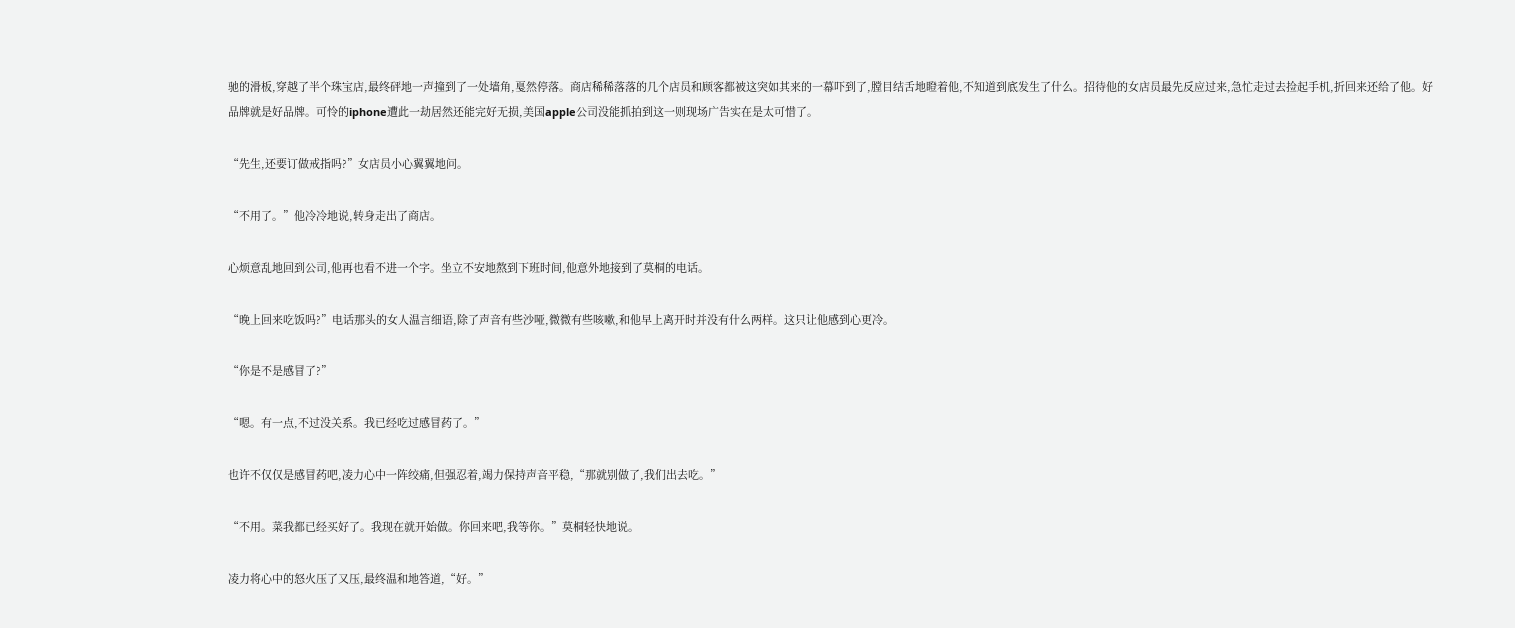驰的滑板,穿越了半个珠宝店,最终砰地一声撞到了一处墙角,戛然停落。商店稀稀落落的几个店员和顾客都被这突如其来的一幕吓到了,膛目结舌地瞪着他,不知道到底发生了什么。招待他的女店员最先反应过来,急忙走过去捡起手机,折回来还给了他。好品牌就是好品牌。可怜的iphone遭此一劫居然还能完好无损,美国apple公司没能抓拍到这一则现场广告实在是太可惜了。

“先生,还要订做戒指吗?”女店员小心翼翼地问。

“不用了。”他冷冷地说,转身走出了商店。

心烦意乱地回到公司,他再也看不进一个字。坐立不安地熬到下班时间,他意外地接到了莫桐的电话。

“晚上回来吃饭吗?”电话那头的女人温言细语,除了声音有些沙哑,微微有些咳嗽,和他早上离开时并没有什么两样。这只让他感到心更冷。

“你是不是感冒了?”

“嗯。有一点,不过没关系。我已经吃过感冒药了。”

也许不仅仅是感冒药吧,凌力心中一阵绞痛,但强忍着,竭力保持声音平稳,“那就别做了,我们出去吃。”

“不用。菜我都已经买好了。我现在就开始做。你回来吧,我等你。”莫桐轻快地说。

凌力将心中的怒火压了又压,最终温和地答道,“好。”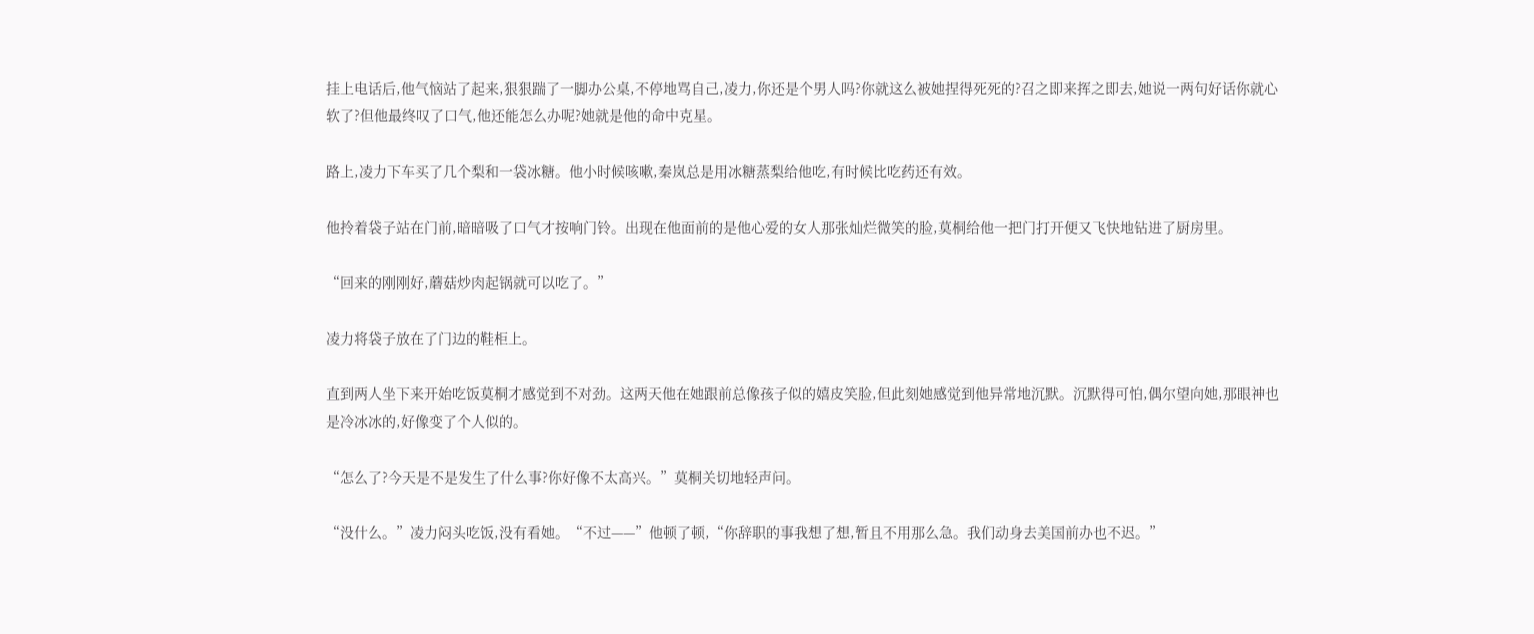挂上电话后,他气恼站了起来,狠狠踹了一脚办公桌,不停地骂自己,凌力,你还是个男人吗?你就这么被她捏得死死的?召之即来挥之即去,她说一两句好话你就心软了?但他最终叹了口气,他还能怎么办呢?她就是他的命中克星。

路上,凌力下车买了几个梨和一袋冰糖。他小时候咳嗽,秦岚总是用冰糖蒸梨给他吃,有时候比吃药还有效。

他拎着袋子站在门前,暗暗吸了口气才按响门铃。出现在他面前的是他心爱的女人那张灿烂微笑的脸,莫桐给他一把门打开便又飞快地钻进了厨房里。

“回来的刚刚好,蘑菇炒肉起锅就可以吃了。”

凌力将袋子放在了门边的鞋柜上。

直到两人坐下来开始吃饭莫桐才感觉到不对劲。这两天他在她跟前总像孩子似的嬉皮笑脸,但此刻她感觉到他异常地沉默。沉默得可怕,偶尔望向她,那眼神也是冷冰冰的,好像变了个人似的。

“怎么了?今天是不是发生了什么事?你好像不太高兴。”莫桐关切地轻声问。

“没什么。”凌力闷头吃饭,没有看她。“不过——”他顿了顿,“你辞职的事我想了想,暂且不用那么急。我们动身去美国前办也不迟。”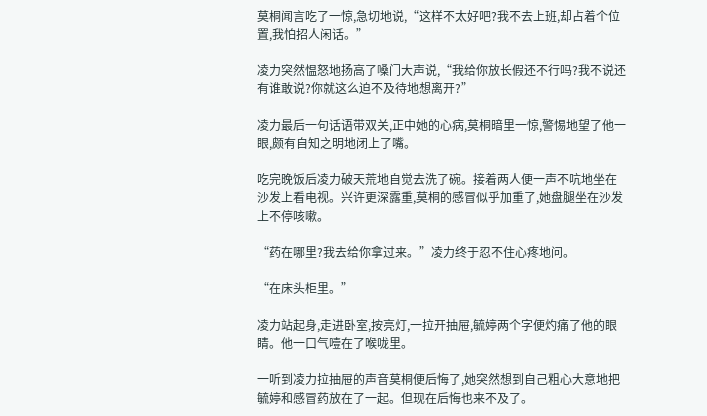莫桐闻言吃了一惊,急切地说,“这样不太好吧?我不去上班,却占着个位置,我怕招人闲话。”

凌力突然愠怒地扬高了嗓门大声说,“我给你放长假还不行吗?我不说还有谁敢说?你就这么迫不及待地想离开?”

凌力最后一句话语带双关,正中她的心病,莫桐暗里一惊,警惕地望了他一眼,颇有自知之明地闭上了嘴。

吃完晚饭后凌力破天荒地自觉去洗了碗。接着两人便一声不吭地坐在沙发上看电视。兴许更深露重,莫桐的感冒似乎加重了,她盘腿坐在沙发上不停咳嗽。

“药在哪里?我去给你拿过来。”凌力终于忍不住心疼地问。

“在床头柜里。”

凌力站起身,走进卧室,按亮灯,一拉开抽屉,毓婷两个字便灼痛了他的眼睛。他一口气噎在了喉咙里。

一听到凌力拉抽屉的声音莫桐便后悔了,她突然想到自己粗心大意地把毓婷和感冒药放在了一起。但现在后悔也来不及了。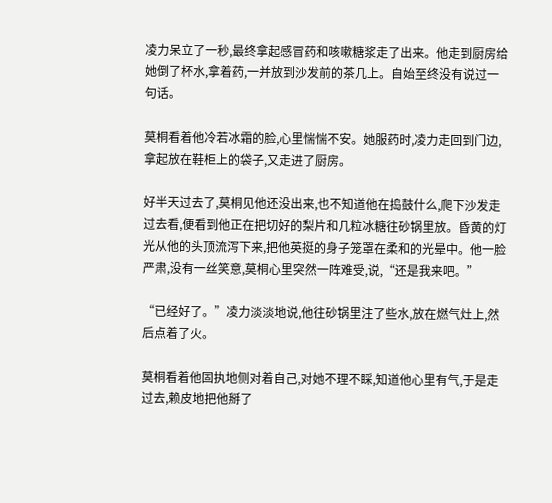凌力呆立了一秒,最终拿起感冒药和咳嗽糖浆走了出来。他走到厨房给她倒了杯水,拿着药,一并放到沙发前的茶几上。自始至终没有说过一句话。

莫桐看着他冷若冰霜的脸,心里惴惴不安。她服药时,凌力走回到门边,拿起放在鞋柜上的袋子,又走进了厨房。

好半天过去了,莫桐见他还没出来,也不知道他在捣鼓什么,爬下沙发走过去看,便看到他正在把切好的梨片和几粒冰糖往砂锅里放。昏黄的灯光从他的头顶流泻下来,把他英挺的身子笼罩在柔和的光晕中。他一脸严肃,没有一丝笑意,莫桐心里突然一阵难受,说,“还是我来吧。”

“已经好了。”凌力淡淡地说,他往砂锅里注了些水,放在燃气灶上,然后点着了火。

莫桐看着他固执地侧对着自己,对她不理不睬,知道他心里有气,于是走过去,赖皮地把他掰了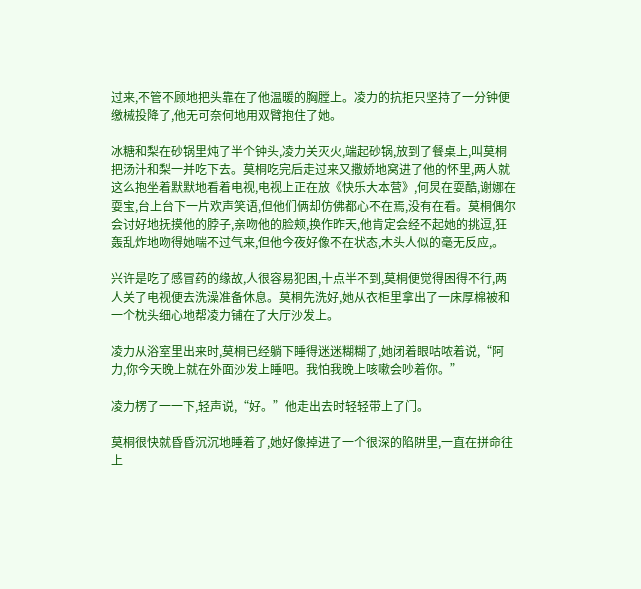过来,不管不顾地把头靠在了他温暖的胸膛上。凌力的抗拒只坚持了一分钟便缴械投降了,他无可奈何地用双臂抱住了她。

冰糖和梨在砂锅里炖了半个钟头,凌力关灭火,端起砂锅,放到了餐桌上,叫莫桐把汤汁和梨一并吃下去。莫桐吃完后走过来又撒娇地窝进了他的怀里,两人就这么抱坐着默默地看着电视,电视上正在放《快乐大本营》,何炅在耍酷,谢娜在耍宝,台上台下一片欢声笑语,但他们俩却仿佛都心不在焉,没有在看。莫桐偶尔会讨好地抚摸他的脖子,亲吻他的脸颊,换作昨天,他肯定会经不起她的挑逗,狂轰乱炸地吻得她喘不过气来,但他今夜好像不在状态,木头人似的毫无反应,。

兴许是吃了感冒药的缘故,人很容易犯困,十点半不到,莫桐便觉得困得不行,两人关了电视便去洗澡准备休息。莫桐先洗好,她从衣柜里拿出了一床厚棉被和一个枕头细心地帮凌力铺在了大厅沙发上。

凌力从浴室里出来时,莫桐已经躺下睡得迷迷糊糊了,她闭着眼咕哝着说,“阿力,你今天晚上就在外面沙发上睡吧。我怕我晚上咳嗽会吵着你。”

凌力楞了一一下,轻声说,“好。”他走出去时轻轻带上了门。

莫桐很快就昏昏沉沉地睡着了,她好像掉进了一个很深的陷阱里,一直在拼命往上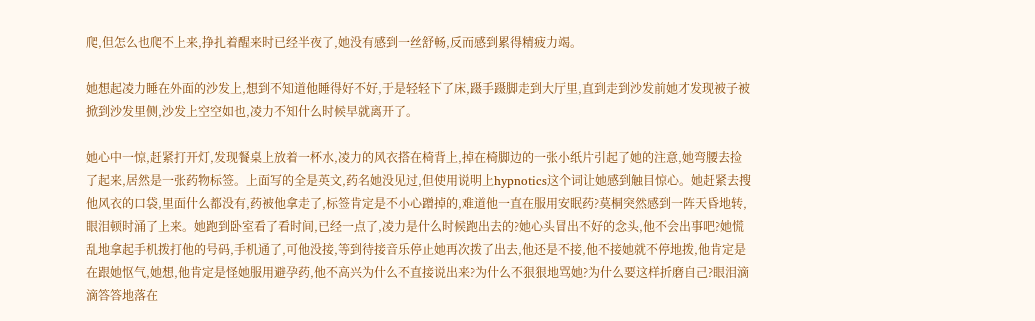爬,但怎么也爬不上来,挣扎着醒来时已经半夜了,她没有感到一丝舒畅,反而感到累得精疲力竭。

她想起凌力睡在外面的沙发上,想到不知道他睡得好不好,于是轻轻下了床,蹑手蹑脚走到大厅里,直到走到沙发前她才发现被子被掀到沙发里侧,沙发上空空如也,凌力不知什么时候早就离开了。

她心中一惊,赶紧打开灯,发现餐桌上放着一杯水,凌力的风衣搭在椅背上,掉在椅脚边的一张小纸片引起了她的注意,她弯腰去捡了起来,居然是一张药物标签。上面写的全是英文,药名她没见过,但使用说明上hypnotics这个词让她感到触目惊心。她赶紧去搜他风衣的口袋,里面什么都没有,药被他拿走了,标签肯定是不小心蹭掉的,难道他一直在服用安眠药?莫桐突然感到一阵天昏地转,眼泪顿时涌了上来。她跑到卧室看了看时间,已经一点了,凌力是什么时候跑出去的?她心头冒出不好的念头,他不会出事吧?她慌乱地拿起手机拨打他的号码,手机通了,可他没接,等到待接音乐停止她再次拨了出去,他还是不接,他不接她就不停地拨,他肯定是在跟她怄气,她想,他肯定是怪她服用避孕药,他不高兴为什么不直接说出来?为什么不狠狠地骂她?为什么要这样折磨自己?眼泪滴滴答答地落在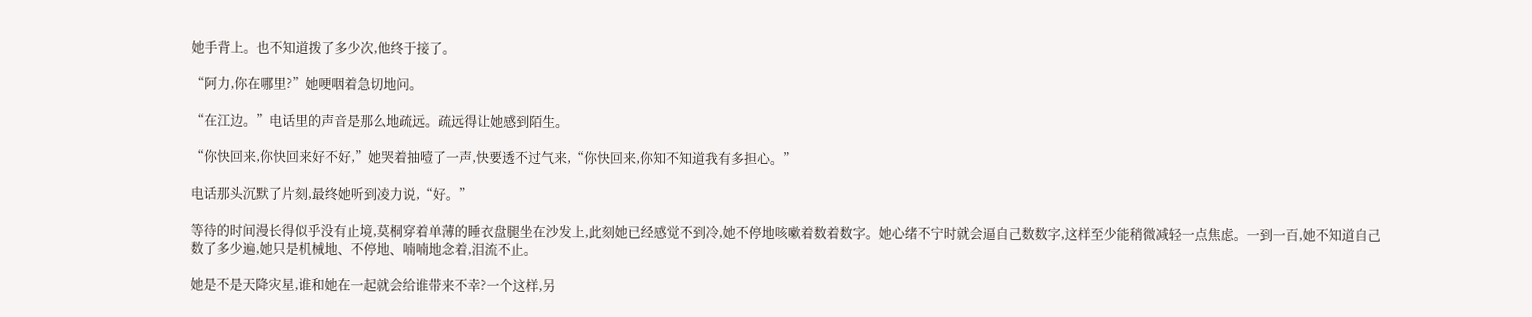她手背上。也不知道拨了多少次,他终于接了。

“阿力,你在哪里?”她哽咽着急切地问。

“在江边。”电话里的声音是那么地疏远。疏远得让她感到陌生。

“你快回来,你快回来好不好,”她哭着抽噎了一声,快要透不过气来,“你快回来,你知不知道我有多担心。”

电话那头沉默了片刻,最终她听到凌力说,“好。”

等待的时间漫长得似乎没有止境,莫桐穿着单薄的睡衣盘腿坐在沙发上,此刻她已经感觉不到冷,她不停地咳嗽着数着数字。她心绪不宁时就会逼自己数数字,这样至少能稍微减轻一点焦虑。一到一百,她不知道自己数了多少遍,她只是机械地、不停地、喃喃地念着,泪流不止。

她是不是天降灾星,谁和她在一起就会给谁带来不幸?一个这样,另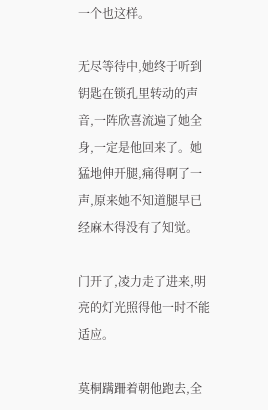一个也这样。

无尽等待中,她终于听到钥匙在锁孔里转动的声音,一阵欣喜流遍了她全身,一定是他回来了。她猛地伸开腿,痛得啊了一声,原来她不知道腿早已经麻木得没有了知觉。

门开了,凌力走了进来,明亮的灯光照得他一时不能适应。

莫桐蹒跚着朝他跑去,全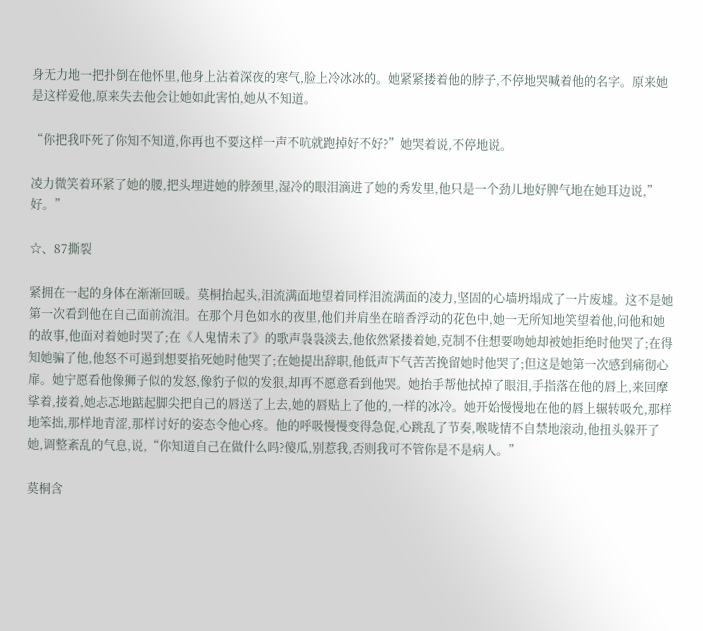身无力地一把扑倒在他怀里,他身上沾着深夜的寒气,脸上冷冰冰的。她紧紧搂着他的脖子,不停地哭喊着他的名字。原来她是这样爱他,原来失去他会让她如此害怕,她从不知道。

“你把我吓死了你知不知道,你再也不要这样一声不吭就跑掉好不好?”她哭着说,不停地说。

凌力微笑着环紧了她的腰,把头埋进她的脖颈里,湿冷的眼泪滴进了她的秀发里,他只是一个劲儿地好脾气地在她耳边说,”好。”

☆、87撕裂

紧拥在一起的身体在渐渐回暖。莫桐抬起头,泪流满面地望着同样泪流满面的凌力,坚固的心墙坍塌成了一片废墟。这不是她第一次看到他在自己面前流泪。在那个月色如水的夜里,他们并肩坐在暗香浮动的花色中,她一无所知地笑望着他,问他和她的故事,他面对着她时哭了;在《人鬼情未了》的歌声袅袅淡去,他依然紧搂着她,克制不住想要吻她却被她拒绝时他哭了;在得知她骗了他,他怒不可遏到想要掐死她时他哭了;在她提出辞职,他低声下气苦苦挽留她时他哭了;但这是她第一次感到痛彻心扉。她宁愿看他像狮子似的发怒,像豹子似的发狠,却再不愿意看到他哭。她抬手帮他拭掉了眼泪,手指落在他的唇上,来回摩挲着,接着,她忐忑地踮起脚尖把自己的唇送了上去,她的唇贴上了他的,一样的冰冷。她开始慢慢地在他的唇上辗转吸允,那样地笨拙,那样地青涩,那样讨好的姿态令他心疼。他的呼吸慢慢变得急促,心跳乱了节奏,喉咙情不自禁地滚动,他扭头躲开了她,调整紊乱的气息,说,“你知道自己在做什么吗?傻瓜,别惹我,否则我可不管你是不是病人。”

莫桐含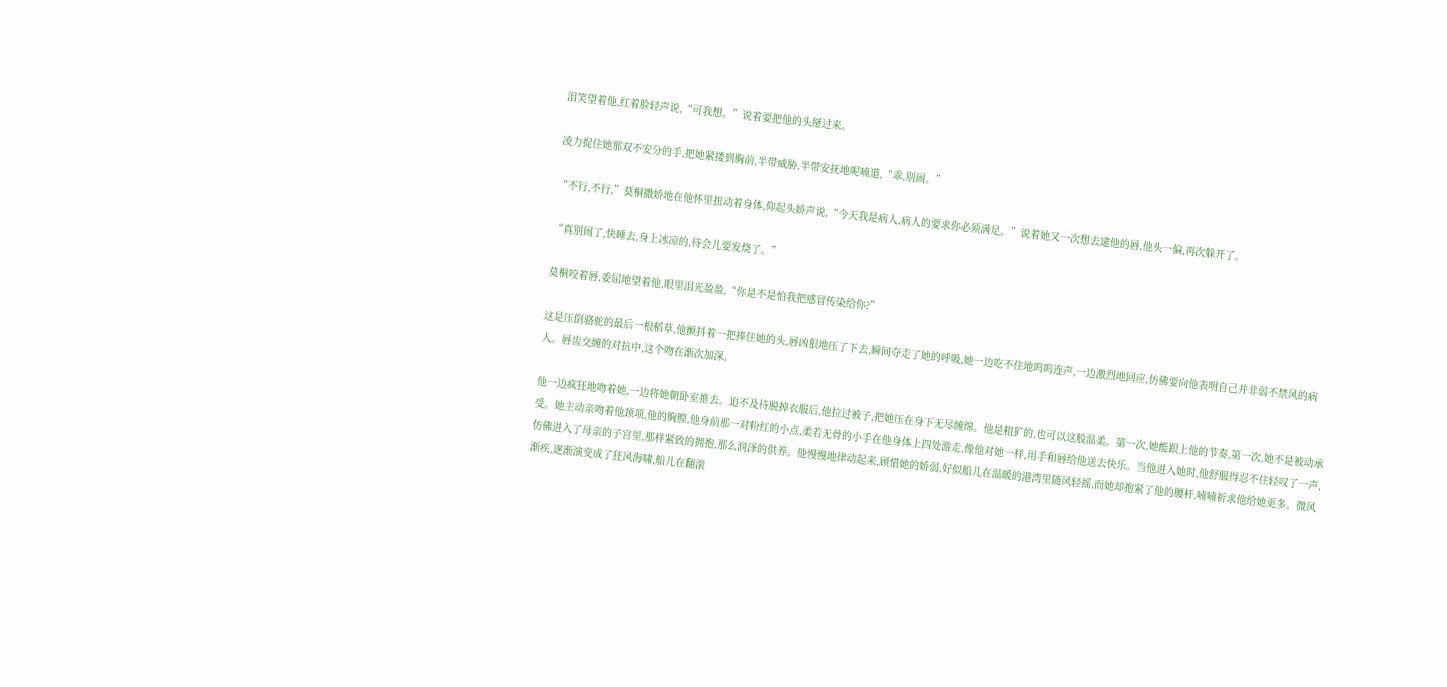泪笑望着他,红着脸轻声说,“可我想。”说着要把他的头掰过来。

凌力捉住她那双不安分的手,把她紧搂到胸前,半带威胁,半带安抚地呢喃道,“乖,别闹。”

“不行,不行,”莫桐撒娇地在他怀里扭动着身体,仰起头娇声说,“今天我是病人,病人的要求你必须满足。”说着她又一次想去逮他的唇,他头一偏,再次躲开了。

“真别闹了,快睡去,身上冰凉的,待会儿要发烧了。”

莫桐咬着唇,委屈地望着他,眼里泪光盈盈,“你是不是怕我把感冒传染给你?”

这是压倒骆驼的最后一根稻草,他颤抖着一把捧住她的头,唇凶狠地压了下去,瞬间夺走了她的呼吸,她一边吃不住地呜呜连声,一边激烈地回应,仿佛要向他表明自己并非弱不禁风的病人。唇齿交缠的对抗中,这个吻在渐次加深。

他一边疯狂地吻着她,一边将她朝卧室推去。迫不及待脱掉衣服后,他拉过被子,把她压在身下无尽缠绵。他是粗犷的,也可以这般温柔。第一次,她能跟上他的节奏,第一次,她不是被动承受。她主动亲吻着他颈项,他的胸膛,他身前那一对粉红的小点,柔若无骨的小手在他身体上四处游走,像他对她一样,用手和唇给他送去快乐。当他进入她时,他舒服得忍不住轻叹了一声,仿佛进入了母亲的子宫里,那样紧致的拥抱,那么润泽的供养。他慢慢地律动起来,顾惜她的娇弱,好似船儿在温暖的港湾里随风轻摇,而她却抱紧了他的腰杆,喃喃祈求他给她更多。微风渐疾,逐渐演变成了狂风海啸,船儿在翻滚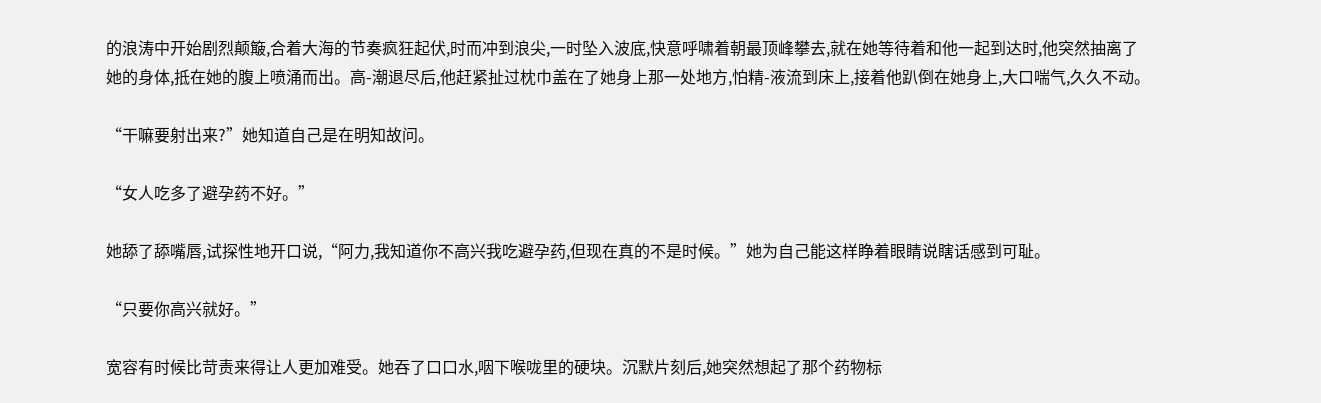的浪涛中开始剧烈颠簸,合着大海的节奏疯狂起伏,时而冲到浪尖,一时坠入波底,快意呼啸着朝最顶峰攀去,就在她等待着和他一起到达时,他突然抽离了她的身体,抵在她的腹上喷涌而出。高-潮退尽后,他赶紧扯过枕巾盖在了她身上那一处地方,怕精-液流到床上,接着他趴倒在她身上,大口喘气,久久不动。

“干嘛要射出来?”她知道自己是在明知故问。

“女人吃多了避孕药不好。”

她舔了舔嘴唇,试探性地开口说,“阿力,我知道你不高兴我吃避孕药,但现在真的不是时候。”她为自己能这样睁着眼睛说瞎话感到可耻。

“只要你高兴就好。”

宽容有时候比苛责来得让人更加难受。她吞了口口水,咽下喉咙里的硬块。沉默片刻后,她突然想起了那个药物标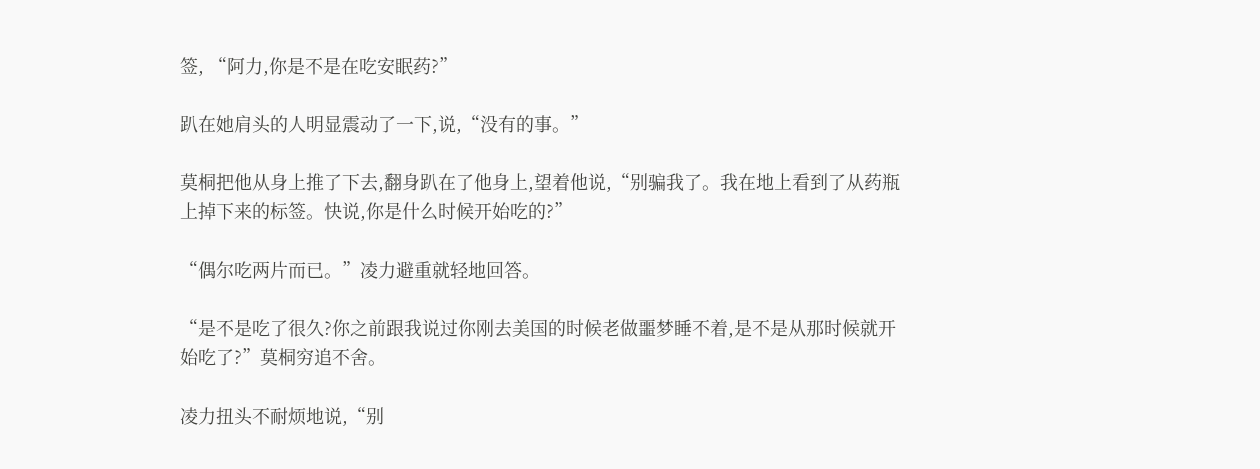签, “阿力,你是不是在吃安眠药?”

趴在她肩头的人明显震动了一下,说,“没有的事。”

莫桐把他从身上推了下去,翻身趴在了他身上,望着他说,“别骗我了。我在地上看到了从药瓶上掉下来的标签。快说,你是什么时候开始吃的?”

“偶尔吃两片而已。”凌力避重就轻地回答。

“是不是吃了很久?你之前跟我说过你刚去美国的时候老做噩梦睡不着,是不是从那时候就开始吃了?”莫桐穷追不舍。

凌力扭头不耐烦地说,“别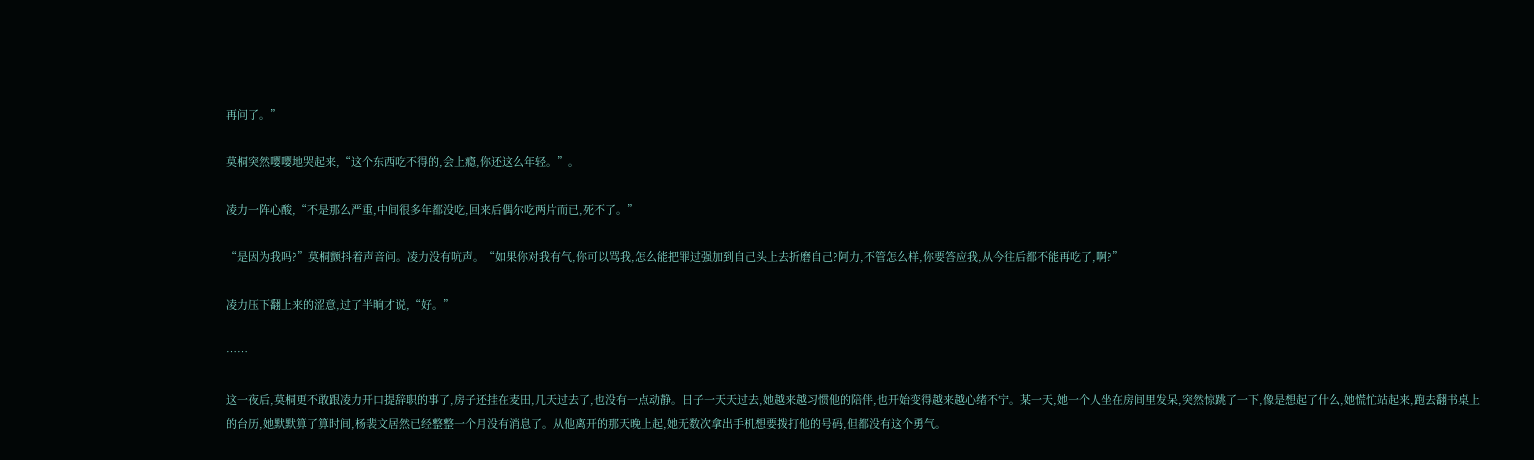再问了。”

莫桐突然嘤嘤地哭起来,“这个东西吃不得的,会上瘾,你还这么年轻。”。

凌力一阵心酸,“不是那么严重,中间很多年都没吃,回来后偶尔吃两片而已,死不了。”

“是因为我吗?”莫桐颤抖着声音问。凌力没有吭声。“如果你对我有气,你可以骂我,怎么能把罪过强加到自己头上去折磨自己?阿力,不管怎么样,你要答应我,从今往后都不能再吃了,啊?”

凌力压下翻上来的涩意,过了半晌才说,“好。”

……

这一夜后,莫桐更不敢跟凌力开口提辞职的事了,房子还挂在麦田,几天过去了,也没有一点动静。日子一天天过去,她越来越习惯他的陪伴,也开始变得越来越心绪不宁。某一天,她一个人坐在房间里发呆,突然惊跳了一下,像是想起了什么,她慌忙站起来,跑去翻书桌上的台历,她默默算了算时间,杨裴文居然已经整整一个月没有消息了。从他离开的那天晚上起,她无数次拿出手机想要拨打他的号码,但都没有这个勇气。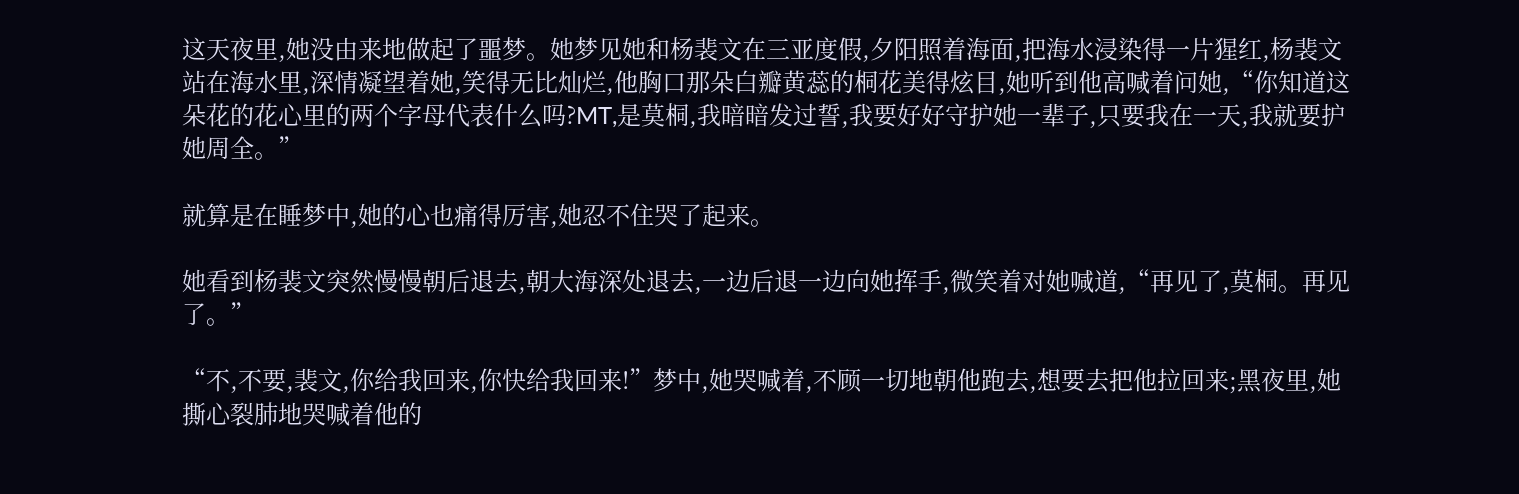这天夜里,她没由来地做起了噩梦。她梦见她和杨裴文在三亚度假,夕阳照着海面,把海水浸染得一片猩红,杨裴文站在海水里,深情凝望着她,笑得无比灿烂,他胸口那朵白瓣黄蕊的桐花美得炫目,她听到他高喊着问她,“你知道这朵花的花心里的两个字母代表什么吗?MT,是莫桐,我暗暗发过誓,我要好好守护她一辈子,只要我在一天,我就要护她周全。”

就算是在睡梦中,她的心也痛得厉害,她忍不住哭了起来。

她看到杨裴文突然慢慢朝后退去,朝大海深处退去,一边后退一边向她挥手,微笑着对她喊道,“再见了,莫桐。再见了。”

“不,不要,裴文,你给我回来,你快给我回来!”梦中,她哭喊着,不顾一切地朝他跑去,想要去把他拉回来;黑夜里,她撕心裂肺地哭喊着他的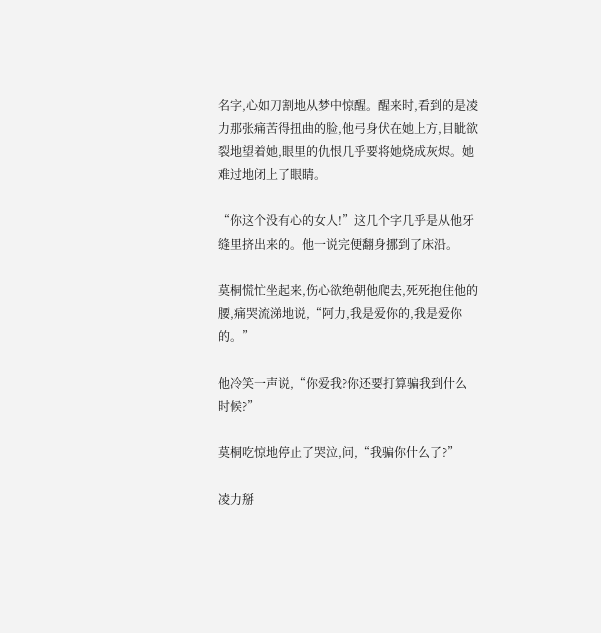名字,心如刀割地从梦中惊醒。醒来时,看到的是凌力那张痛苦得扭曲的脸,他弓身伏在她上方,目眦欲裂地望着她,眼里的仇恨几乎要将她烧成灰烬。她难过地闭上了眼睛。

“你这个没有心的女人!”这几个字几乎是从他牙缝里挤出来的。他一说完便翻身挪到了床沿。

莫桐慌忙坐起来,伤心欲绝朝他爬去,死死抱住他的腰,痛哭流涕地说,“阿力,我是爱你的,我是爱你的。”

他冷笑一声说,“你爱我?你还要打算骗我到什么时候?”

莫桐吃惊地停止了哭泣,问,“我骗你什么了?”

凌力掰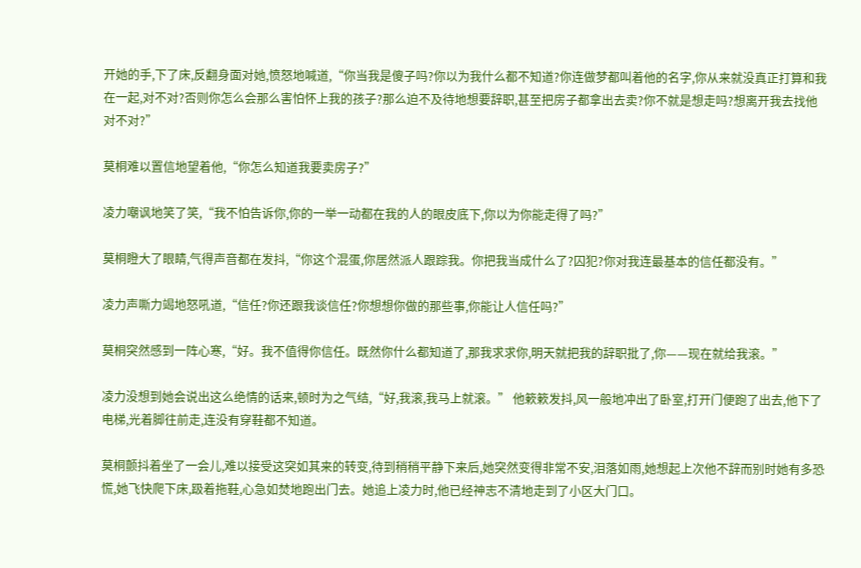开她的手,下了床,反翻身面对她,愤怒地喊道,“你当我是傻子吗?你以为我什么都不知道?你连做梦都叫着他的名字,你从来就没真正打算和我在一起,对不对?否则你怎么会那么害怕怀上我的孩子?那么迫不及待地想要辞职,甚至把房子都拿出去卖?你不就是想走吗?想离开我去找他对不对?”

莫桐难以置信地望着他,“你怎么知道我要卖房子?”

凌力嘲讽地笑了笑,“我不怕告诉你,你的一举一动都在我的人的眼皮底下,你以为你能走得了吗?”

莫桐瞪大了眼睛,气得声音都在发抖,“你这个混蛋,你居然派人跟踪我。你把我当成什么了?囚犯?你对我连最基本的信任都没有。”

凌力声嘶力竭地怒吼道,“信任?你还跟我谈信任?你想想你做的那些事,你能让人信任吗?”

莫桐突然感到一阵心寒,“好。我不值得你信任。既然你什么都知道了,那我求求你,明天就把我的辞职批了,你——现在就给我滚。”

凌力没想到她会说出这么绝情的话来,顿时为之气结,“好,我滚,我马上就滚。” 他簌簌发抖,风一般地冲出了卧室,打开门便跑了出去,他下了电梯,光着脚往前走,连没有穿鞋都不知道。

莫桐颤抖着坐了一会儿,难以接受这突如其来的转变,待到稍稍平静下来后,她突然变得非常不安,泪落如雨,她想起上次他不辞而别时她有多恐慌,她飞快爬下床,趿着拖鞋,心急如焚地跑出门去。她追上凌力时,他已经神志不清地走到了小区大门口。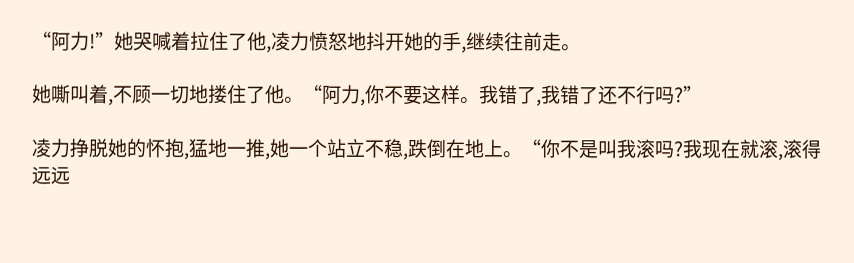“阿力!”她哭喊着拉住了他,凌力愤怒地抖开她的手,继续往前走。

她嘶叫着,不顾一切地搂住了他。“阿力,你不要这样。我错了,我错了还不行吗?”

凌力挣脱她的怀抱,猛地一推,她一个站立不稳,跌倒在地上。“你不是叫我滚吗?我现在就滚,滚得远远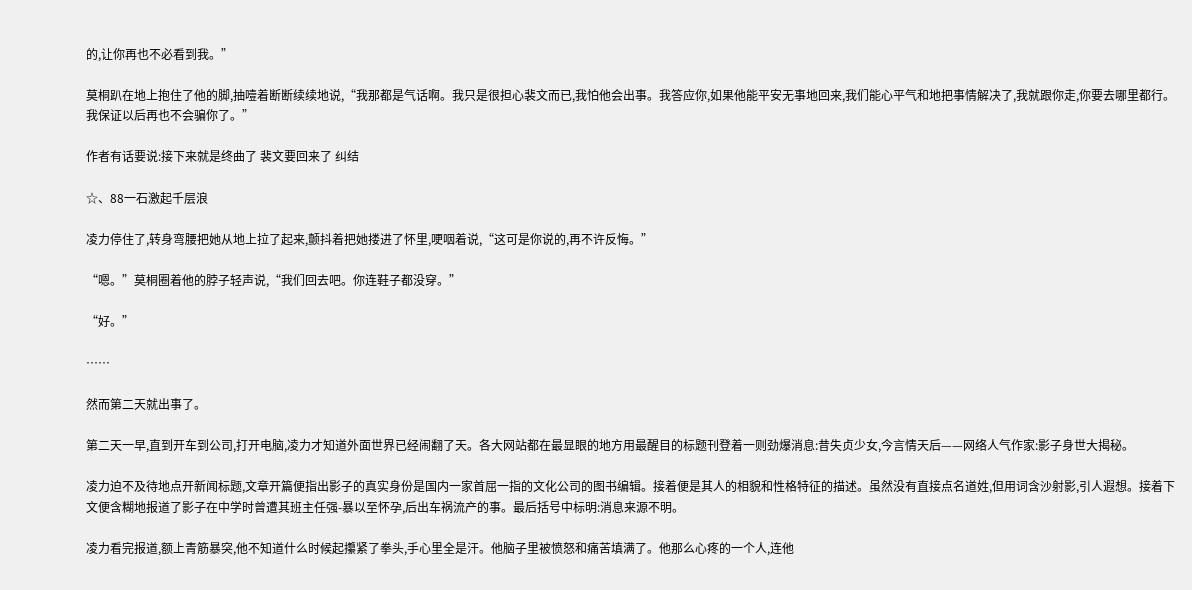的,让你再也不必看到我。”

莫桐趴在地上抱住了他的脚,抽噎着断断续续地说,“我那都是气话啊。我只是很担心裴文而已,我怕他会出事。我答应你,如果他能平安无事地回来,我们能心平气和地把事情解决了,我就跟你走,你要去哪里都行。我保证以后再也不会骗你了。”

作者有话要说:接下来就是终曲了 裴文要回来了 纠结

☆、88一石激起千层浪

凌力停住了,转身弯腰把她从地上拉了起来,颤抖着把她搂进了怀里,哽咽着说,“这可是你说的,再不许反悔。”

“嗯。”莫桐圈着他的脖子轻声说,“我们回去吧。你连鞋子都没穿。”

“好。”

……

然而第二天就出事了。

第二天一早,直到开车到公司,打开电脑,凌力才知道外面世界已经闹翻了天。各大网站都在最显眼的地方用最醒目的标题刊登着一则劲爆消息:昔失贞少女,今言情天后——网络人气作家:影子身世大揭秘。

凌力迫不及待地点开新闻标题,文章开篇便指出影子的真实身份是国内一家首屈一指的文化公司的图书编辑。接着便是其人的相貌和性格特征的描述。虽然没有直接点名道姓,但用词含沙射影,引人遐想。接着下文便含糊地报道了影子在中学时曾遭其班主任强-暴以至怀孕,后出车祸流产的事。最后括号中标明:消息来源不明。

凌力看完报道,额上青筋暴突,他不知道什么时候起攥紧了拳头,手心里全是汗。他脑子里被愤怒和痛苦填满了。他那么心疼的一个人,连他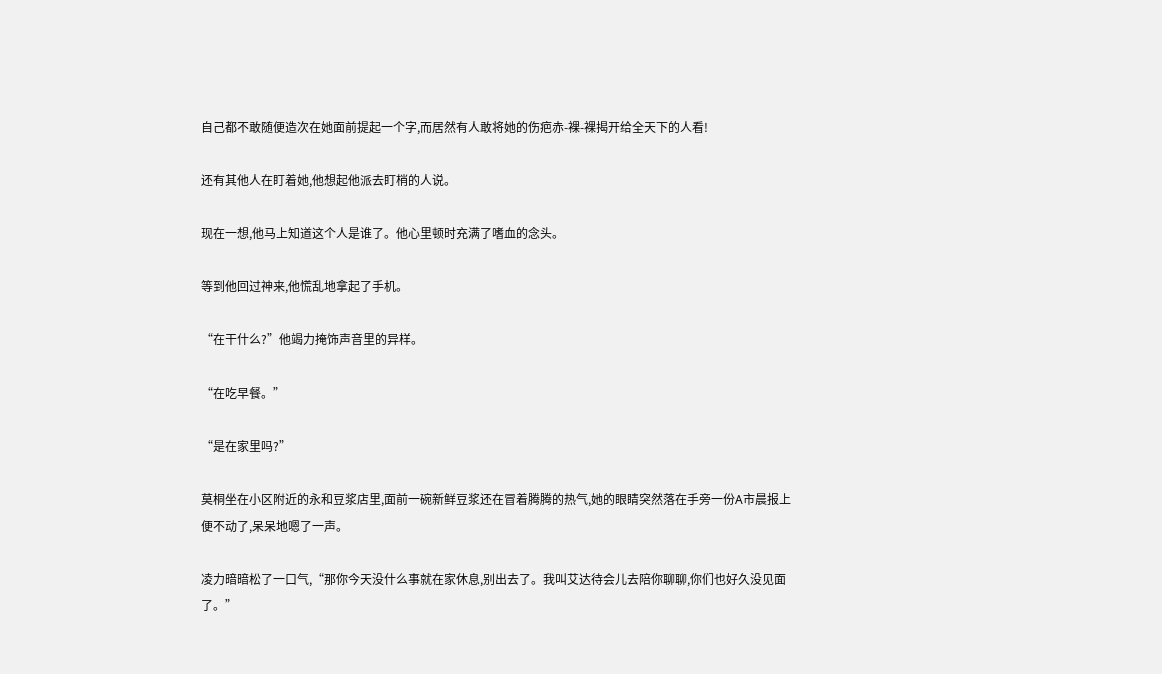自己都不敢随便造次在她面前提起一个字,而居然有人敢将她的伤疤赤-裸-裸揭开给全天下的人看!

还有其他人在盯着她,他想起他派去盯梢的人说。

现在一想,他马上知道这个人是谁了。他心里顿时充满了嗜血的念头。

等到他回过神来,他慌乱地拿起了手机。

“在干什么?”他竭力掩饰声音里的异样。

“在吃早餐。”

“是在家里吗?”

莫桐坐在小区附近的永和豆浆店里,面前一碗新鲜豆浆还在冒着腾腾的热气,她的眼睛突然落在手旁一份A市晨报上便不动了,呆呆地嗯了一声。

凌力暗暗松了一口气,“那你今天没什么事就在家休息,别出去了。我叫艾达待会儿去陪你聊聊,你们也好久没见面了。”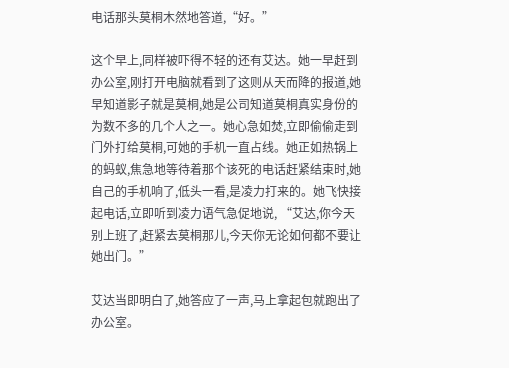电话那头莫桐木然地答道,“好。”

这个早上,同样被吓得不轻的还有艾达。她一早赶到办公室,刚打开电脑就看到了这则从天而降的报道,她早知道影子就是莫桐,她是公司知道莫桐真实身份的为数不多的几个人之一。她心急如焚,立即偷偷走到门外打给莫桐,可她的手机一直占线。她正如热锅上的蚂蚁,焦急地等待着那个该死的电话赶紧结束时,她自己的手机响了,低头一看,是凌力打来的。她飞快接起电话,立即听到凌力语气急促地说, “艾达,你今天别上班了,赶紧去莫桐那儿,今天你无论如何都不要让她出门。”

艾达当即明白了,她答应了一声,马上拿起包就跑出了办公室。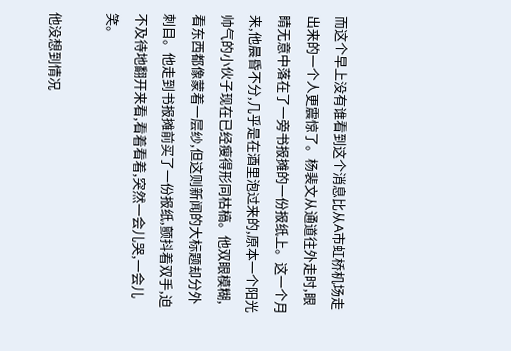而这个早上没有谁看到这个消息比从A市虹桥机场走出来的一个人更震惊了。杨裴文从通道往外走时,眼睛无意中落在了一旁书报摊的一份报纸上。这一个月来,他晨昏不分,几乎是在酒里泡过来的,原本一个阳光帅气的小伙子现在已经瘦得形同枯槁。他双眼模糊,看东西都像蒙着一层纱,但这则新闻的大标题却分外刺目。他走到书报摊前买了一份报纸,颤抖着双手,迫不及待地翻开来看,看着看着,突然一会儿哭,一会儿笑。

他没想到情况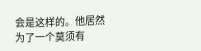会是这样的。他居然为了一个莫须有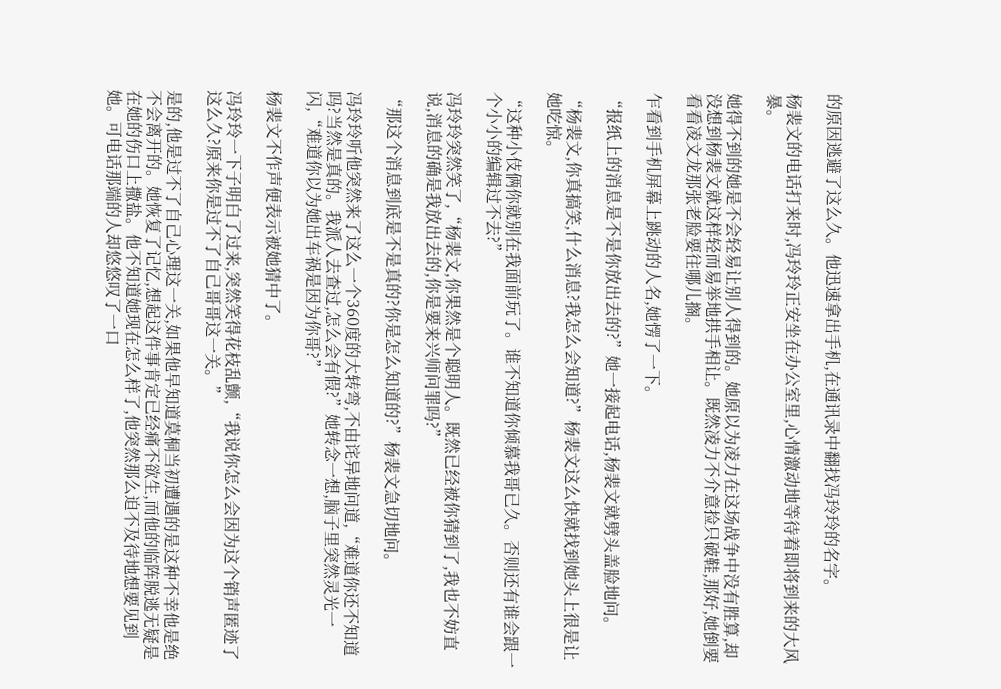的原因逃避了这么久。他迅速拿出手机,在通讯录中翻找冯玲玲的名字。

杨裴文的电话打来时,冯玲玲正安坐在办公室里,心情激动地等待着即将到来的大风暴。

她得不到的她是不会轻易让别人得到的。她原以为凌力在这场战争中没有胜算,却没想到杨裴文就这样轻而易举地拱手相让。既然凌力不介意捡只破鞋,那好,她倒要看看凌文龙那张老脸要往哪儿搁。

乍看到手机屏幕上跳动的人名,她愣了一下。

“报纸上的消息是不是你放出去的?”她一接起电话,杨裴文就劈头盖脸地问。

“杨裴文,你真搞笑,什么消息?我怎么会知道?”杨裴文这么快就找到她头上很是让她吃惊。

“这种小伎俩你就别在我面前玩了。谁不知道你倾慕我哥已久。否则还有谁会跟一个小小的编辑过不去?”

冯玲玲突然笑了,“杨裴文,你果然是个聪明人。既然已经被你猜到了,我也不妨直说,消息的确是我放出去的,你是要来兴师问罪吗?”

“那这个消息到底是不是真的?你是怎么知道的?”杨裴文急切地问。

冯玲玲听他突然来了这么一个360度的大转弯,不由诧异地问道,“难道你还不知道吗?当然是真的。我派人去查过,怎么会有假?”她转念一想,脑子里突然灵光一闪,“难道你以为她出车祸是因为你哥?”

杨裴文不作声便表示被她猜中了。

冯玲玲一下子明白了过来,突然笑得花枝乱颤,“我说你怎么会因为这个销声匿迹了这么久?原来你是过不了自己哥哥这一关。”

是的,他是过不了自己心理这一关,如果他早知道莫桐当初遭遇的是这种不幸他是绝不会离开的。她恢复了记忆,想起这件事肯定已经痛不欲生,而他的临阵脱逃无疑是在她的伤口上撒盐。他不知道她现在怎么样了,他突然那么迫不及待地想要见到她。可电话那端的人却悠悠叹了一口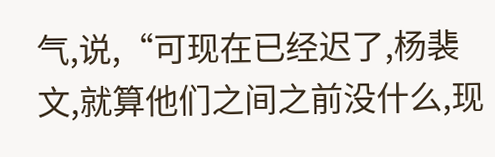气,说,“可现在已经迟了,杨裴文,就算他们之间之前没什么,现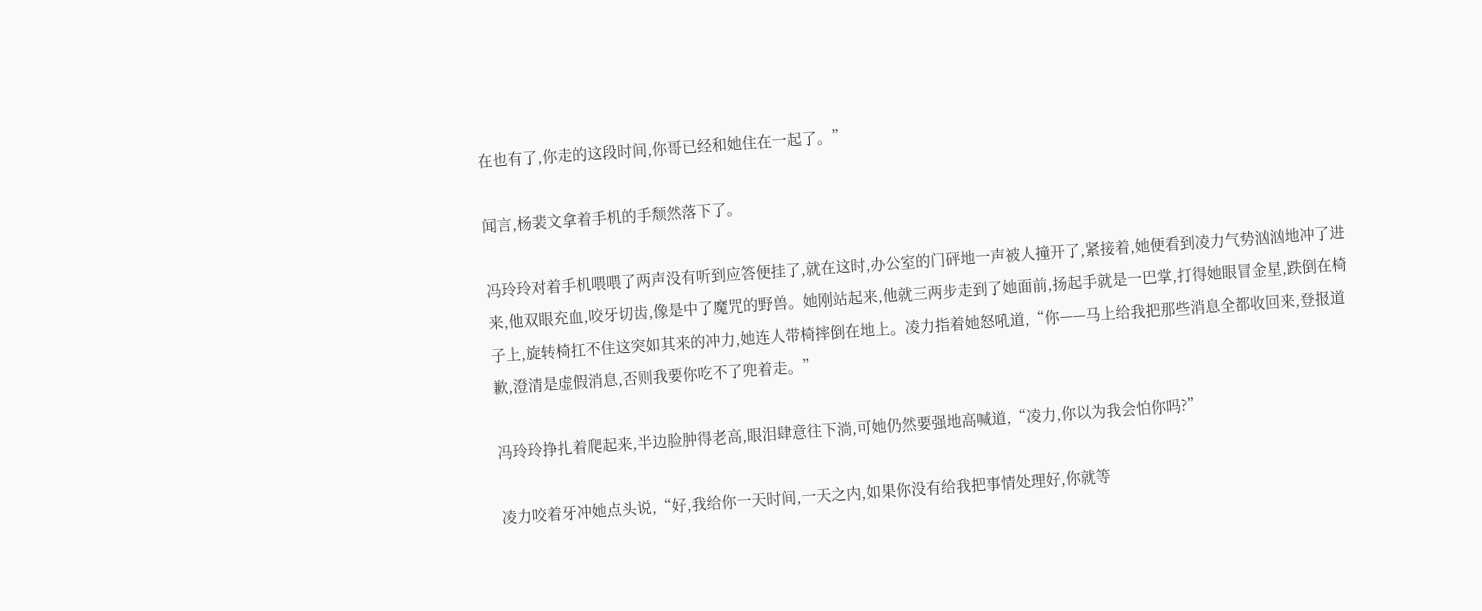在也有了,你走的这段时间,你哥已经和她住在一起了。”

闻言,杨裴文拿着手机的手颓然落下了。

冯玲玲对着手机喂喂了两声没有听到应答便挂了,就在这时,办公室的门砰地一声被人撞开了,紧接着,她便看到凌力气势汹汹地冲了进来,他双眼充血,咬牙切齿,像是中了魔咒的野兽。她刚站起来,他就三两步走到了她面前,扬起手就是一巴掌,打得她眼冒金星,跌倒在椅子上,旋转椅扛不住这突如其来的冲力,她连人带椅摔倒在地上。凌力指着她怒吼道,“你——马上给我把那些消息全都收回来,登报道歉,澄清是虚假消息,否则我要你吃不了兜着走。”

冯玲玲挣扎着爬起来,半边脸肿得老高,眼泪肆意往下淌,可她仍然要强地高喊道,“凌力,你以为我会怕你吗?”

凌力咬着牙冲她点头说,“好,我给你一天时间,一天之内,如果你没有给我把事情处理好,你就等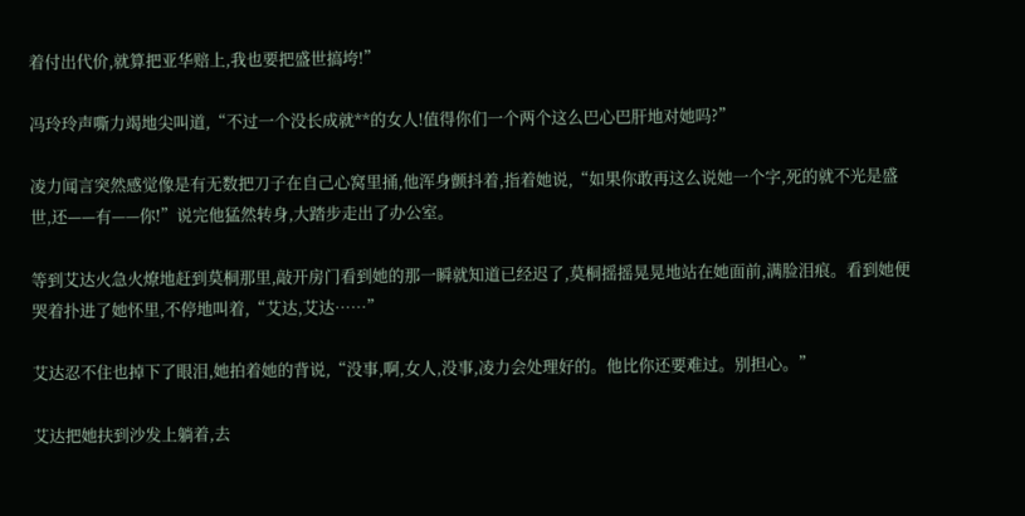着付出代价,就算把亚华赔上,我也要把盛世搞垮!”

冯玲玲声嘶力竭地尖叫道,“不过一个没长成就**的女人!值得你们一个两个这么巴心巴肝地对她吗?”

凌力闻言突然感觉像是有无数把刀子在自己心窝里捅,他浑身颤抖着,指着她说,“如果你敢再这么说她一个字,死的就不光是盛世,还——有——你!”说完他猛然转身,大踏步走出了办公室。

等到艾达火急火燎地赶到莫桐那里,敲开房门看到她的那一瞬就知道已经迟了,莫桐摇摇晃晃地站在她面前,满脸泪痕。看到她便哭着扑进了她怀里,不停地叫着,“艾达,艾达……”

艾达忍不住也掉下了眼泪,她拍着她的背说,“没事,啊,女人,没事,凌力会处理好的。他比你还要难过。别担心。”

艾达把她扶到沙发上躺着,去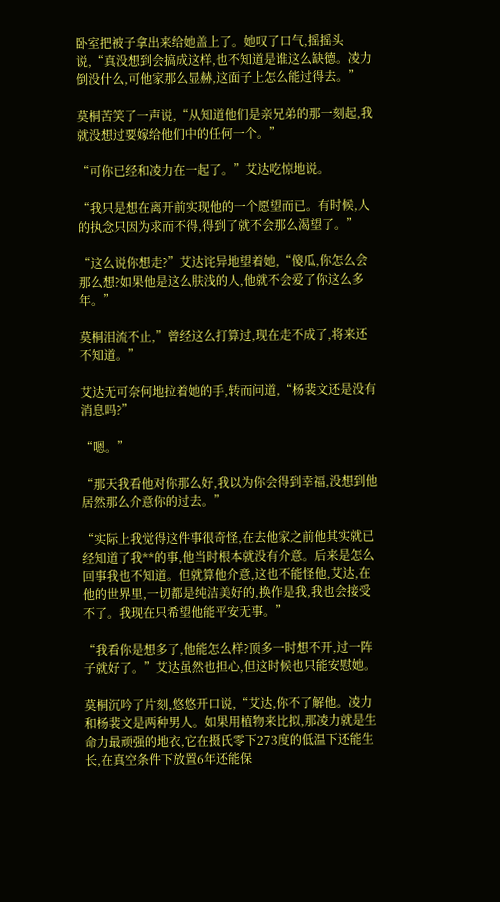卧室把被子拿出来给她盖上了。她叹了口气,摇摇头说,“真没想到会搞成这样,也不知道是谁这么缺德。凌力倒没什么,可他家那么显赫,这面子上怎么能过得去。”

莫桐苦笑了一声说,“从知道他们是亲兄弟的那一刻起,我就没想过要嫁给他们中的任何一个。”

“可你已经和凌力在一起了。”艾达吃惊地说。

“我只是想在离开前实现他的一个愿望而已。有时候,人的执念只因为求而不得,得到了就不会那么渴望了。”

“这么说你想走?”艾达诧异地望着她,“傻瓜,你怎么会那么想?如果他是这么肤浅的人,他就不会爱了你这么多年。”

莫桐泪流不止,”曾经这么打算过,现在走不成了,将来还不知道。”

艾达无可奈何地拉着她的手,转而问道,“杨裴文还是没有消息吗?”

“嗯。”

“那天我看他对你那么好,我以为你会得到幸福,没想到他居然那么介意你的过去。”

“实际上我觉得这件事很奇怪,在去他家之前他其实就已经知道了我**的事,他当时根本就没有介意。后来是怎么回事我也不知道。但就算他介意,这也不能怪他,艾达,在他的世界里,一切都是纯洁美好的,换作是我,我也会接受不了。我现在只希望他能平安无事。”

“我看你是想多了,他能怎么样?顶多一时想不开,过一阵子就好了。”艾达虽然也担心,但这时候也只能安慰她。

莫桐沉吟了片刻,悠悠开口说,“艾达,你不了解他。凌力和杨裴文是两种男人。如果用植物来比拟,那凌力就是生命力最顽强的地衣,它在摄氏零下273度的低温下还能生长,在真空条件下放置6年还能保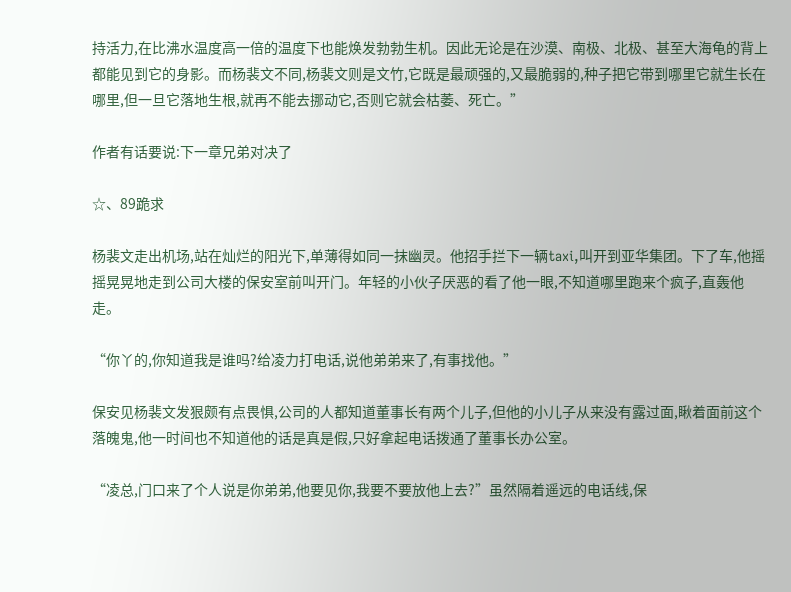持活力,在比沸水温度高一倍的温度下也能焕发勃勃生机。因此无论是在沙漠、南极、北极、甚至大海龟的背上都能见到它的身影。而杨裴文不同,杨裴文则是文竹,它既是最顽强的,又最脆弱的,种子把它带到哪里它就生长在哪里,但一旦它落地生根,就再不能去挪动它,否则它就会枯萎、死亡。”

作者有话要说:下一章兄弟对决了

☆、89跪求

杨裴文走出机场,站在灿烂的阳光下,单薄得如同一抹幽灵。他招手拦下一辆taxi,叫开到亚华集团。下了车,他摇摇晃晃地走到公司大楼的保安室前叫开门。年轻的小伙子厌恶的看了他一眼,不知道哪里跑来个疯子,直轰他走。

“你丫的,你知道我是谁吗?给凌力打电话,说他弟弟来了,有事找他。”

保安见杨裴文发狠颇有点畏惧,公司的人都知道董事长有两个儿子,但他的小儿子从来没有露过面,瞅着面前这个落魄鬼,他一时间也不知道他的话是真是假,只好拿起电话拨通了董事长办公室。

“凌总,门口来了个人说是你弟弟,他要见你,我要不要放他上去?”虽然隔着遥远的电话线,保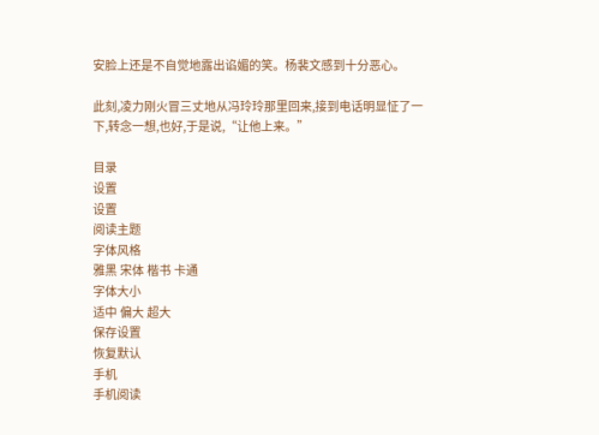安脸上还是不自觉地露出谄媚的笑。杨裴文感到十分恶心。

此刻,凌力刚火冒三丈地从冯玲玲那里回来,接到电话明显怔了一下,转念一想,也好,于是说,“让他上来。”

目录
设置
设置
阅读主题
字体风格
雅黑 宋体 楷书 卡通
字体大小
适中 偏大 超大
保存设置
恢复默认
手机
手机阅读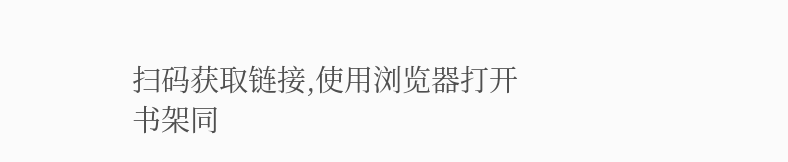扫码获取链接,使用浏览器打开
书架同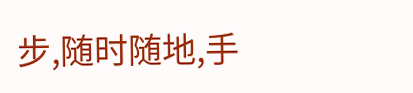步,随时随地,手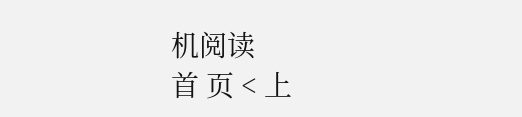机阅读
首 页 < 上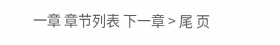一章 章节列表 下一章 > 尾 页